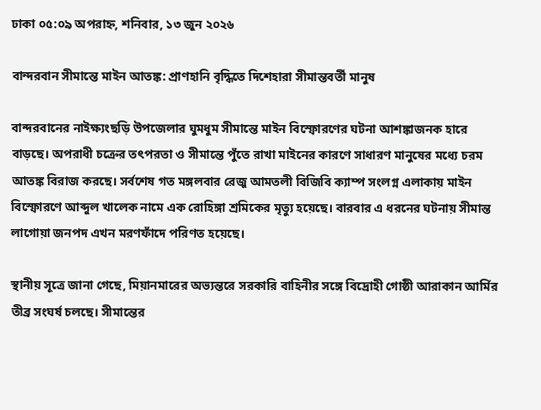ঢাকা ০৫:০৯ অপরাহ্ন, শনিবার, ১৩ জুন ২০২৬

বান্দরবান সীমান্তে মাইন আতঙ্ক: প্রাণহানি বৃদ্ধিতে দিশেহারা সীমান্তবর্তী মানুষ

বান্দরবানের নাইক্ষ্যংছড়ি উপজেলার ঘুমধুম সীমান্তে মাইন বিস্ফোরণের ঘটনা আশঙ্কাজনক হারে বাড়ছে। অপরাধী চক্রের তৎপরতা ও সীমান্তে পুঁতে রাখা মাইনের কারণে সাধারণ মানুষের মধ্যে চরম আতঙ্ক বিরাজ করছে। সর্বশেষ গত মঙ্গলবার রেজু আমতলী বিজিবি ক্যাম্প সংলগ্ন এলাকায় মাইন বিস্ফোরণে আব্দুল খালেক নামে এক রোহিঙ্গা শ্রমিকের মৃত্যু হয়েছে। বারবার এ ধরনের ঘটনায় সীমান্ত লাগোয়া জনপদ এখন মরণফাঁদে পরিণত হয়েছে।

স্থানীয় সূত্রে জানা গেছে, মিয়ানমারের অভ্যন্তরে সরকারি বাহিনীর সঙ্গে বিদ্রোহী গোষ্ঠী আরাকান আর্মির তীব্র সংঘর্ষ চলছে। সীমান্তের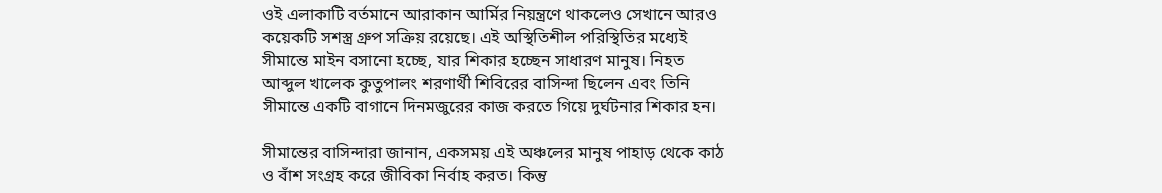ওই এলাকাটি বর্তমানে আরাকান আর্মির নিয়ন্ত্রণে থাকলেও সেখানে আরও কয়েকটি সশস্ত্র গ্রুপ সক্রিয় রয়েছে। এই অস্থিতিশীল পরিস্থিতির মধ্যেই সীমান্তে মাইন বসানো হচ্ছে, যার শিকার হচ্ছেন সাধারণ মানুষ। নিহত আব্দুল খালেক কুতুপালং শরণার্থী শিবিরের বাসিন্দা ছিলেন এবং তিনি সীমান্তে একটি বাগানে দিনমজুরের কাজ করতে গিয়ে দুর্ঘটনার শিকার হন।

সীমান্তের বাসিন্দারা জানান, একসময় এই অঞ্চলের মানুষ পাহাড় থেকে কাঠ ও বাঁশ সংগ্রহ করে জীবিকা নির্বাহ করত। কিন্তু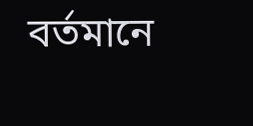বর্তমানে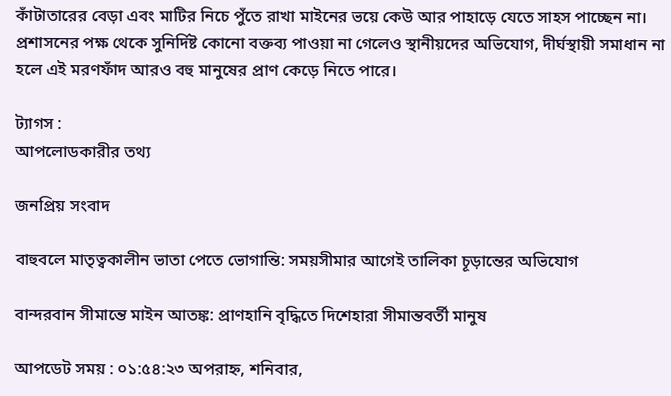কাঁটাতারের বেড়া এবং মাটির নিচে পুঁতে রাখা মাইনের ভয়ে কেউ আর পাহাড়ে যেতে সাহস পাচ্ছেন না। প্রশাসনের পক্ষ থেকে সুনির্দিষ্ট কোনো বক্তব্য পাওয়া না গেলেও স্থানীয়দের অভিযোগ, দীর্ঘস্থায়ী সমাধান না হলে এই মরণফাঁদ আরও বহু মানুষের প্রাণ কেড়ে নিতে পারে।

ট্যাগস :
আপলোডকারীর তথ্য

জনপ্রিয় সংবাদ

বাহুবলে মাতৃত্বকালীন ভাতা পেতে ভোগান্তি: সময়সীমার আগেই তালিকা চূড়ান্তের অভিযোগ

বান্দরবান সীমান্তে মাইন আতঙ্ক: প্রাণহানি বৃদ্ধিতে দিশেহারা সীমান্তবর্তী মানুষ

আপডেট সময় : ০১:৫৪:২৩ অপরাহ্ন, শনিবার,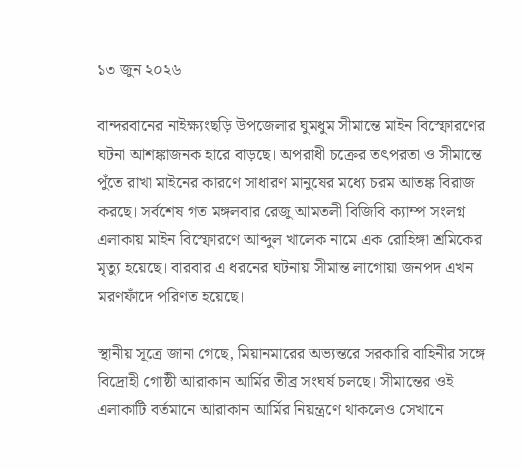১৩ জুন ২০২৬

বান্দরবানের নাইক্ষ্যংছড়ি উপজেলার ঘুমধুম সীমান্তে মাইন বিস্ফোরণের ঘটনা আশঙ্কাজনক হারে বাড়ছে। অপরাধী চক্রের তৎপরতা ও সীমান্তে পুঁতে রাখা মাইনের কারণে সাধারণ মানুষের মধ্যে চরম আতঙ্ক বিরাজ করছে। সর্বশেষ গত মঙ্গলবার রেজু আমতলী বিজিবি ক্যাম্প সংলগ্ন এলাকায় মাইন বিস্ফোরণে আব্দুল খালেক নামে এক রোহিঙ্গা শ্রমিকের মৃত্যু হয়েছে। বারবার এ ধরনের ঘটনায় সীমান্ত লাগোয়া জনপদ এখন মরণফাঁদে পরিণত হয়েছে।

স্থানীয় সূত্রে জানা গেছে, মিয়ানমারের অভ্যন্তরে সরকারি বাহিনীর সঙ্গে বিদ্রোহী গোষ্ঠী আরাকান আর্মির তীব্র সংঘর্ষ চলছে। সীমান্তের ওই এলাকাটি বর্তমানে আরাকান আর্মির নিয়ন্ত্রণে থাকলেও সেখানে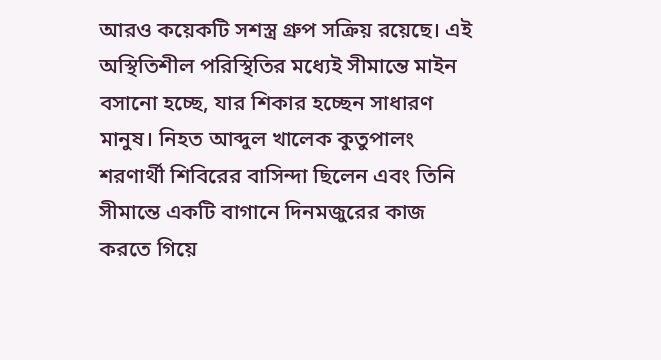আরও কয়েকটি সশস্ত্র গ্রুপ সক্রিয় রয়েছে। এই অস্থিতিশীল পরিস্থিতির মধ্যেই সীমান্তে মাইন বসানো হচ্ছে, যার শিকার হচ্ছেন সাধারণ মানুষ। নিহত আব্দুল খালেক কুতুপালং শরণার্থী শিবিরের বাসিন্দা ছিলেন এবং তিনি সীমান্তে একটি বাগানে দিনমজুরের কাজ করতে গিয়ে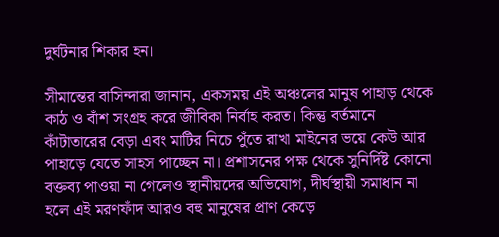দুর্ঘটনার শিকার হন।

সীমান্তের বাসিন্দারা জানান, একসময় এই অঞ্চলের মানুষ পাহাড় থেকে কাঠ ও বাঁশ সংগ্রহ করে জীবিকা নির্বাহ করত। কিন্তু বর্তমানে কাঁটাতারের বেড়া এবং মাটির নিচে পুঁতে রাখা মাইনের ভয়ে কেউ আর পাহাড়ে যেতে সাহস পাচ্ছেন না। প্রশাসনের পক্ষ থেকে সুনির্দিষ্ট কোনো বক্তব্য পাওয়া না গেলেও স্থানীয়দের অভিযোগ, দীর্ঘস্থায়ী সমাধান না হলে এই মরণফাঁদ আরও বহু মানুষের প্রাণ কেড়ে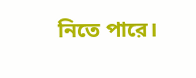নিতে পারে।